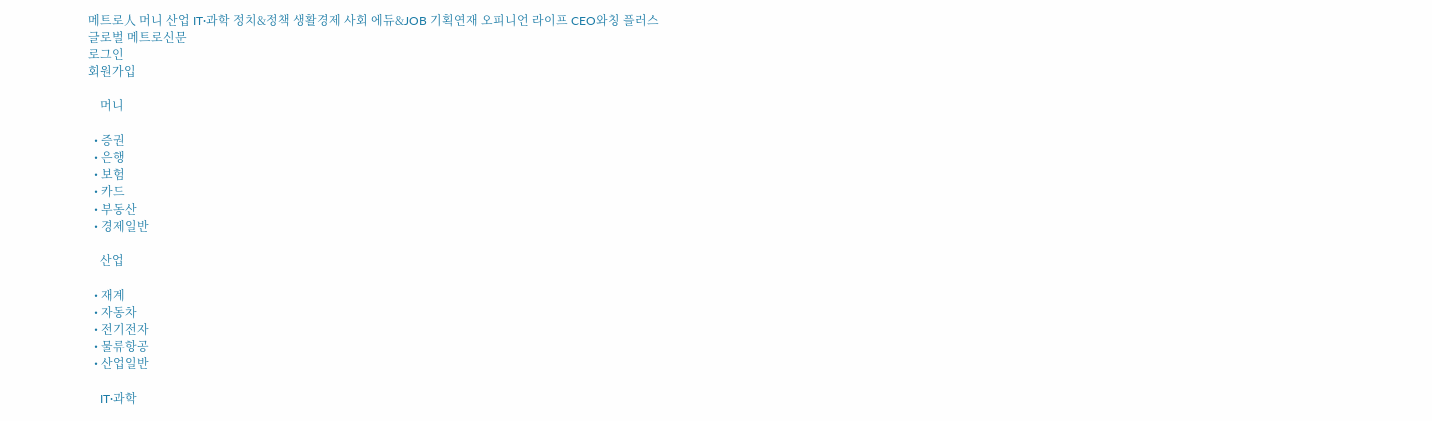메트로人 머니 산업 IT·과학 정치&정책 생활경제 사회 에듀&JOB 기획연재 오피니언 라이프 CEO와칭 플러스
글로벌 메트로신문
로그인
회원가입

    머니

  • 증권
  • 은행
  • 보험
  • 카드
  • 부동산
  • 경제일반

    산업

  • 재계
  • 자동차
  • 전기전자
  • 물류항공
  • 산업일반

    IT·과학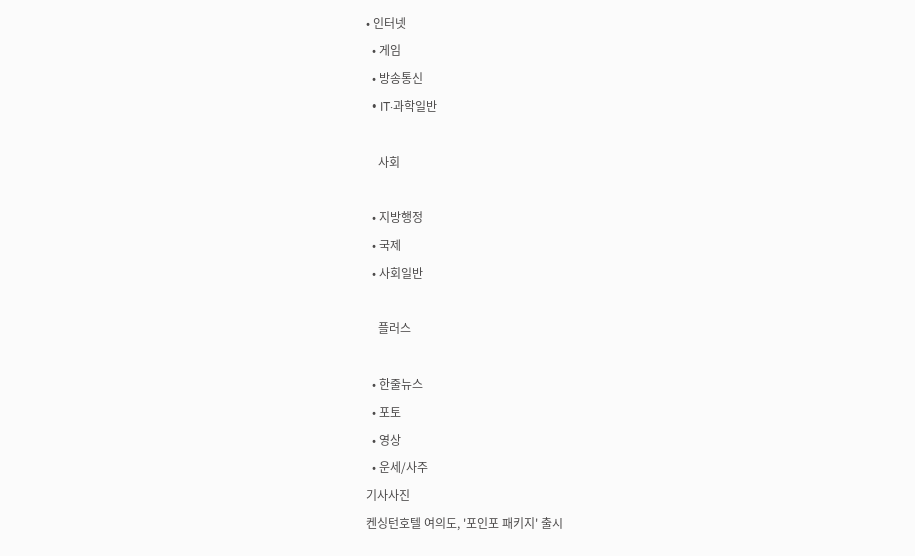• 인터넷
  • 게임
  • 방송통신
  • IT·과학일반

    사회

  • 지방행정
  • 국제
  • 사회일반

    플러스

  • 한줄뉴스
  • 포토
  • 영상
  • 운세/사주
기사사진
켄싱턴호텔 여의도, '포인포 패키지' 출시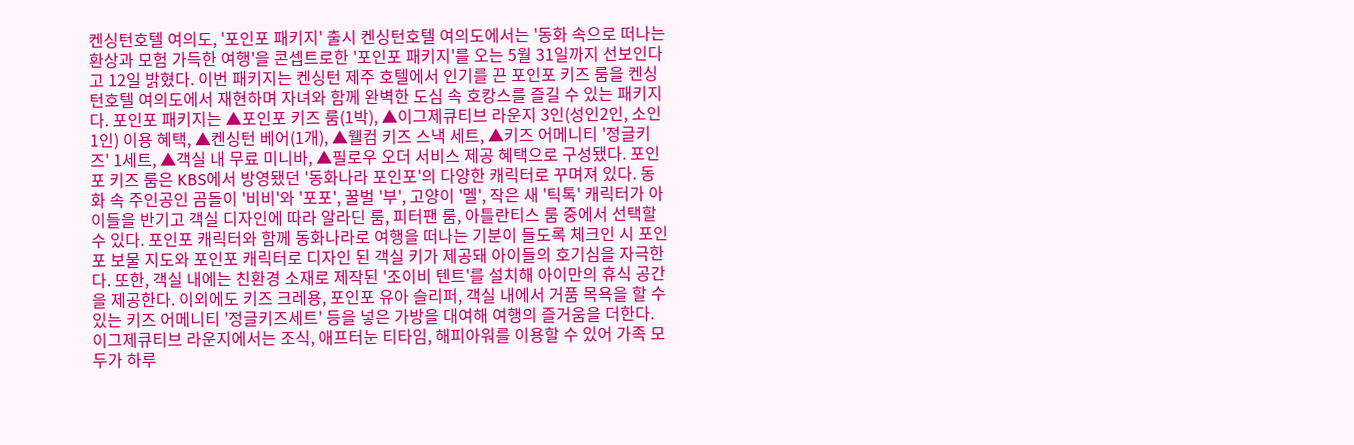켄싱턴호텔 여의도, '포인포 패키지' 출시 켄싱턴호텔 여의도에서는 '동화 속으로 떠나는 환상과 모험 가득한 여행'을 콘셉트로한 '포인포 패키지'를 오는 5월 31일까지 선보인다고 12일 밝혔다. 이번 패키지는 켄싱턴 제주 호텔에서 인기를 끈 포인포 키즈 룸을 켄싱턴호텔 여의도에서 재현하며 자녀와 함께 완벽한 도심 속 호캉스를 즐길 수 있는 패키지다. 포인포 패키지는 ▲포인포 키즈 룸(1박), ▲이그제큐티브 라운지 3인(성인2인, 소인1인) 이용 혜택, ▲켄싱턴 베어(1개), ▲웰컴 키즈 스낵 세트, ▲키즈 어메니티 '정글키즈' 1세트, ▲객실 내 무료 미니바, ▲필로우 오더 서비스 제공 혜택으로 구성됐다. 포인포 키즈 룸은 KBS에서 방영됐던 '동화나라 포인포'의 다양한 캐릭터로 꾸며져 있다. 동화 속 주인공인 곰돌이 '비비'와 '포포', 꿀벌 '부', 고양이 '멜', 작은 새 '틱톡' 캐릭터가 아이들을 반기고 객실 디자인에 따라 알라딘 룸, 피터팬 룸, 아틀란티스 룸 중에서 선택할 수 있다. 포인포 캐릭터와 함께 동화나라로 여행을 떠나는 기분이 들도록 체크인 시 포인포 보물 지도와 포인포 캐릭터로 디자인 된 객실 키가 제공돼 아이들의 호기심을 자극한다. 또한, 객실 내에는 친환경 소재로 제작된 '조이비 텐트'를 설치해 아이만의 휴식 공간을 제공한다. 이외에도 키즈 크레용, 포인포 유아 슬리퍼, 객실 내에서 거품 목욕을 할 수 있는 키즈 어메니티 '정글키즈세트' 등을 넣은 가방을 대여해 여행의 즐거움을 더한다. 이그제큐티브 라운지에서는 조식, 애프터눈 티타임, 해피아워를 이용할 수 있어 가족 모두가 하루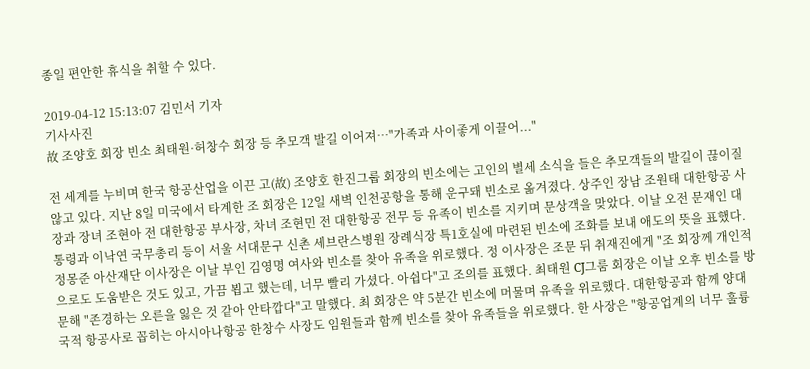종일 편안한 휴식을 취할 수 있다.

2019-04-12 15:13:07 김민서 기자
기사사진
故 조양호 회장 빈소 최태원·허창수 회장 등 추모객 발길 이어져…"가족과 사이좋게 이끌어..."

전 세계를 누비며 한국 항공산업을 이끈 고(故) 조양호 한진그룹 회장의 빈소에는 고인의 별세 소식을 들은 추모객들의 발길이 끊이질 않고 있다. 지난 8일 미국에서 타계한 조 회장은 12일 새벽 인천공항을 통해 운구돼 빈소로 옮겨졌다. 상주인 장남 조원태 대한항공 사장과 장녀 조현아 전 대한항공 부사장, 차녀 조현민 전 대한항공 전무 등 유족이 빈소를 지키며 문상객을 맞았다. 이날 오전 문재인 대통령과 이낙연 국무총리 등이 서울 서대문구 신촌 세브란스병원 장례식장 특1호실에 마련된 빈소에 조화를 보내 애도의 뜻을 표했다. 정몽준 아산재단 이사장은 이날 부인 김영명 여사와 빈소를 찾아 유족을 위로했다. 정 이사장은 조문 뒤 취재진에게 "조 회장께 개인적으로도 도움받은 것도 있고, 가끔 뵙고 했는데, 너무 빨리 가셨다. 아쉽다"고 조의를 표했다. 최태원 CJ그룸 회장은 이날 오후 빈소를 방문해 "존경하는 오른을 잃은 것 같아 안타깝다"고 말했다. 최 회장은 약 5분간 빈소에 머물며 유족을 위로했다. 대한항공과 함께 양대 국적 항공사로 꼽히는 아시아나항공 한창수 사장도 임원들과 함께 빈소를 찾아 유족들을 위로했다. 한 사장은 "항공업계의 너무 훌륭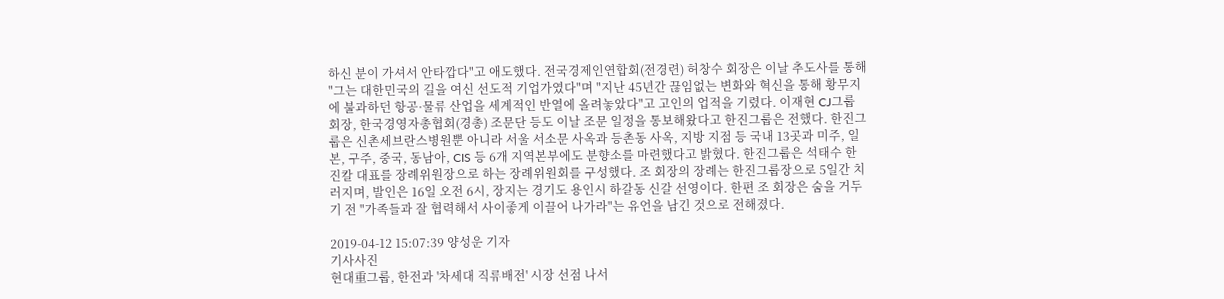하신 분이 가셔서 안타깝다"고 애도했다. 전국경제인연합회(전경련) 허창수 회장은 이날 추도사를 통해 "그는 대한민국의 길을 여신 선도적 기업가였다"며 "지난 45년간 끊임없는 변화와 혁신을 통해 황무지에 불과하던 항공·물류 산업을 세계적인 반열에 올려놓았다"고 고인의 업적을 기렸다. 이재현 CJ그룹 회장, 한국경영자총협회(경총) 조문단 등도 이날 조문 일정을 통보해왔다고 한진그룹은 전했다. 한진그룹은 신촌세브란스병원뿐 아니라 서울 서소문 사옥과 등촌동 사옥, 지방 지점 등 국내 13곳과 미주, 일본, 구주, 중국, 동남아, CIS 등 6개 지역본부에도 분향소를 마련했다고 밝혔다. 한진그룹은 석태수 한진칼 대표를 장례위원장으로 하는 장례위원회를 구성했다. 조 회장의 장례는 한진그룹장으로 5일간 치러지며, 발인은 16일 오전 6시, 장지는 경기도 용인시 하갈동 신갈 선영이다. 한편 조 회장은 숨을 거두기 전 "가족들과 잘 협력해서 사이좋게 이끌어 나가라"는 유언을 남긴 것으로 전해졌다.

2019-04-12 15:07:39 양성운 기자
기사사진
현대重그룹, 한전과 '차세대 직류배전' 시장 선점 나서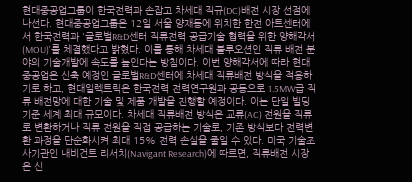현대중공업그룹이 한국전력과 손잡고 차세대 직규(DC)배전 시장 선점에 나선다. 현대중공업그룹은 12일 서울 양재동에 위치한 한전 아트센터에서 한국전력과 '글로벌R&D센터 직류전력 공급기술 협력을 위한 양해각서(MOU)'를 체결했다고 밝혔다. 이를 통해 차세대 블루오션인 직류 배전 분야의 기술개발에 속도를 높인다는 방침이다. 이번 양해각서에 따라 현대중공업은 신축 예정인 글로벌R&D센터에 차세대 직류배전 방식을 적용하기로 하고, 현대일렉트릭은 한국전력 전력연구원과 공동으로 1.5MW급 직류 배전망에 대한 기술 및 제품 개발을 진행할 예정이다. 이는 단일 빌딩 기준 세계 최대 규모이다. 차세대 직류배전 방식은 교류(AC) 전원을 직류로 변환하거나 직류 전원을 직접 공급하는 기술로, 기존 방식보다 전력변환 과정을 단순화시켜 최대 15% 전력 손실을 줄일 수 있다. 미국 기술조사기관인 내비건트 리서치(Navigant Research)에 따르면, 직류배전 시장은 신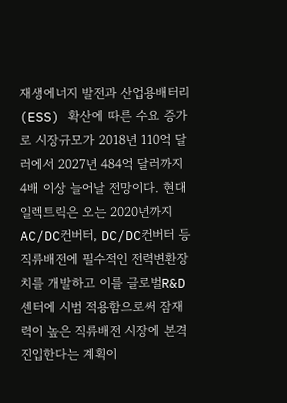재생에너지 발전과 산업용배터리(ESS) 확산에 따른 수요 증가로 시장규모가 2018년 110억 달러에서 2027년 484억 달러까지 4배 이상 늘어날 전망이다. 현대일렉트릭은 오는 2020년까지 AC/DC컨버터, DC/DC컨버터 등 직류배전에 필수적인 전력변환장치를 개발하고 이를 글로벌R&D센터에 시범 적용함으로써 잠재력이 높은 직류배전 시장에 본격 진입한다는 계획이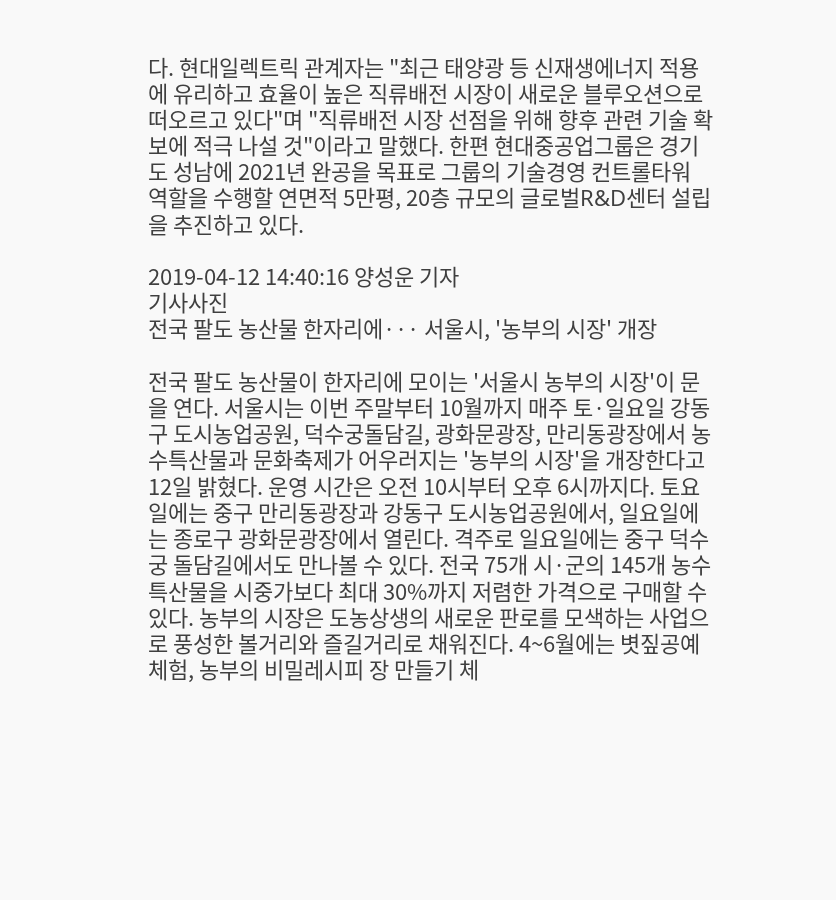다. 현대일렉트릭 관계자는 "최근 태양광 등 신재생에너지 적용에 유리하고 효율이 높은 직류배전 시장이 새로운 블루오션으로 떠오르고 있다"며 "직류배전 시장 선점을 위해 향후 관련 기술 확보에 적극 나설 것"이라고 말했다. 한편 현대중공업그룹은 경기도 성남에 2021년 완공을 목표로 그룹의 기술경영 컨트롤타워 역할을 수행할 연면적 5만평, 20층 규모의 글로벌R&D센터 설립을 추진하고 있다.

2019-04-12 14:40:16 양성운 기자
기사사진
전국 팔도 농산물 한자리에··· 서울시, '농부의 시장' 개장

전국 팔도 농산물이 한자리에 모이는 '서울시 농부의 시장'이 문을 연다. 서울시는 이번 주말부터 10월까지 매주 토·일요일 강동구 도시농업공원, 덕수궁돌담길, 광화문광장, 만리동광장에서 농수특산물과 문화축제가 어우러지는 '농부의 시장'을 개장한다고 12일 밝혔다. 운영 시간은 오전 10시부터 오후 6시까지다. 토요일에는 중구 만리동광장과 강동구 도시농업공원에서, 일요일에는 종로구 광화문광장에서 열린다. 격주로 일요일에는 중구 덕수궁 돌담길에서도 만나볼 수 있다. 전국 75개 시·군의 145개 농수특산물을 시중가보다 최대 30%까지 저렴한 가격으로 구매할 수 있다. 농부의 시장은 도농상생의 새로운 판로를 모색하는 사업으로 풍성한 볼거리와 즐길거리로 채워진다. 4~6월에는 볏짚공예 체험, 농부의 비밀레시피 장 만들기 체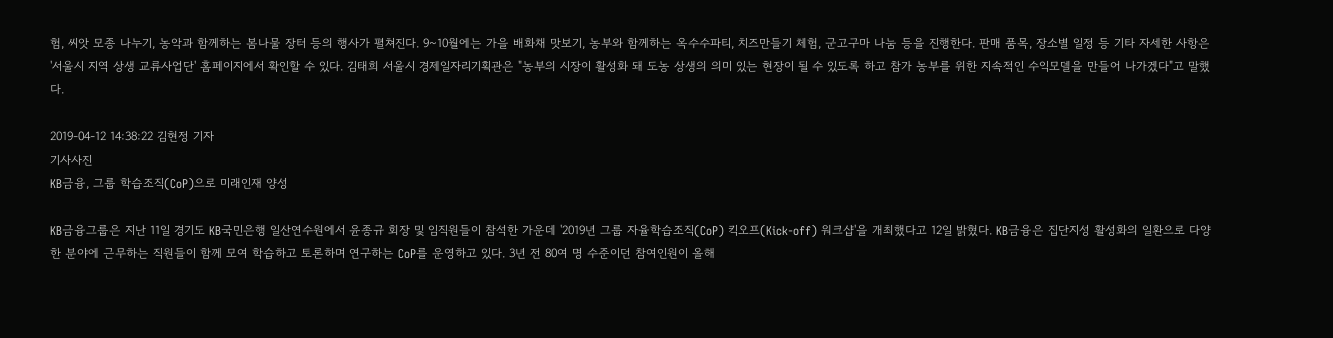험, 씨앗 모종 나누기, 농악과 함께하는 봄나물 장터 등의 행사가 펼쳐진다. 9~10월에는 가을 배화채 맛보기, 농부와 함께하는 옥수수파티, 치즈만들기 체험, 군고구마 나눔 등을 진행한다. 판매 품목, 장소별 일정 등 기타 자세한 사항은 '서울시 지역 상생 교류사업단' 홈페이지에서 확인할 수 있다. 김태희 서울시 경제일자리기획관은 "농부의 시장이 활성화 돼 도농 상생의 의미 있는 현장이 될 수 있도록 하고 참가 농부를 위한 지속적인 수익모델을 만들어 나가겠다"고 말했다.

2019-04-12 14:38:22 김현정 기자
기사사진
KB금융, 그룹 학습조직(CoP)으로 미래인재 양성

KB금융그룹은 지난 11일 경기도 KB국민은행 일산연수원에서 윤종규 회장 및 임직원들이 참석한 가운데 '2019년 그룹 자율학습조직(CoP) 킥오프(Kick-off) 워크샵'을 개최했다고 12일 밝혔다. KB금융은 집단지성 활성화의 일환으로 다양한 분야에 근무하는 직원들이 함께 모여 학습하고 토론하며 연구하는 CoP를 운영하고 있다. 3년 전 80여 명 수준이던 참여인원이 올해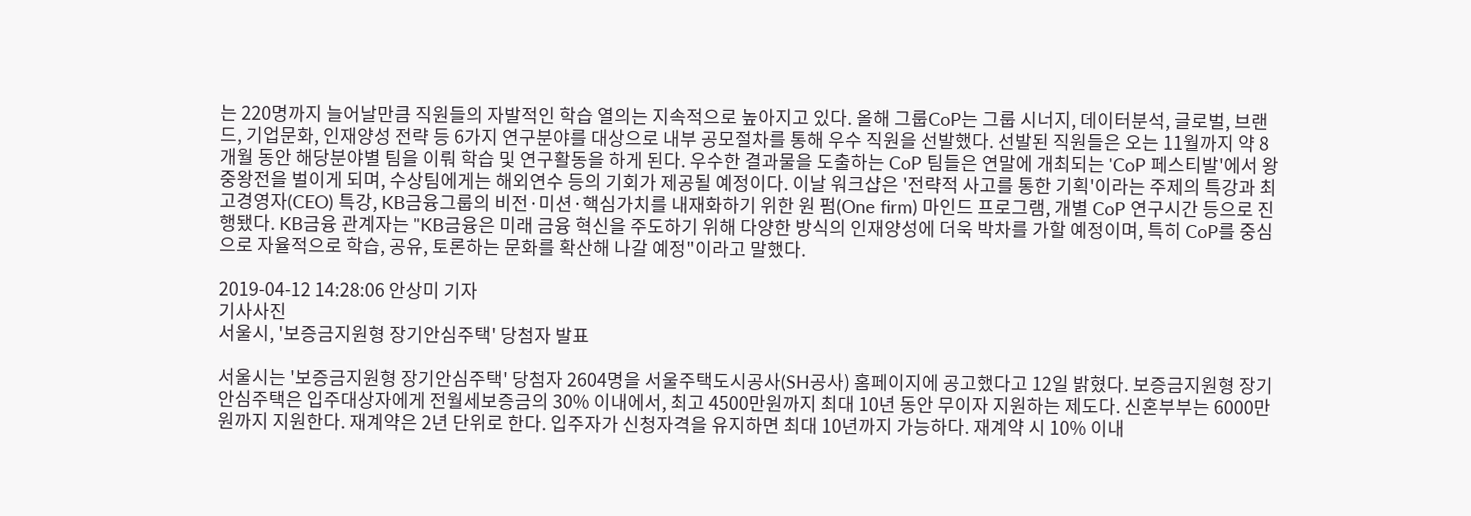는 220명까지 늘어날만큼 직원들의 자발적인 학습 열의는 지속적으로 높아지고 있다. 올해 그룹CoP는 그룹 시너지, 데이터분석, 글로벌, 브랜드, 기업문화, 인재양성 전략 등 6가지 연구분야를 대상으로 내부 공모절차를 통해 우수 직원을 선발했다. 선발된 직원들은 오는 11월까지 약 8개월 동안 해당분야별 팀을 이뤄 학습 및 연구활동을 하게 된다. 우수한 결과물을 도출하는 CoP 팀들은 연말에 개최되는 'CoP 페스티발'에서 왕중왕전을 벌이게 되며, 수상팀에게는 해외연수 등의 기회가 제공될 예정이다. 이날 워크샵은 '전략적 사고를 통한 기획'이라는 주제의 특강과 최고경영자(CEO) 특강, KB금융그룹의 비전·미션·핵심가치를 내재화하기 위한 원 펌(One firm) 마인드 프로그램, 개별 CoP 연구시간 등으로 진행됐다. KB금융 관계자는 "KB금융은 미래 금융 혁신을 주도하기 위해 다양한 방식의 인재양성에 더욱 박차를 가할 예정이며, 특히 CoP를 중심으로 자율적으로 학습, 공유, 토론하는 문화를 확산해 나갈 예정"이라고 말했다.

2019-04-12 14:28:06 안상미 기자
기사사진
서울시, '보증금지원형 장기안심주택' 당첨자 발표

서울시는 '보증금지원형 장기안심주택' 당첨자 2604명을 서울주택도시공사(SH공사) 홈페이지에 공고했다고 12일 밝혔다. 보증금지원형 장기안심주택은 입주대상자에게 전월세보증금의 30% 이내에서, 최고 4500만원까지 최대 10년 동안 무이자 지원하는 제도다. 신혼부부는 6000만원까지 지원한다. 재계약은 2년 단위로 한다. 입주자가 신청자격을 유지하면 최대 10년까지 가능하다. 재계약 시 10% 이내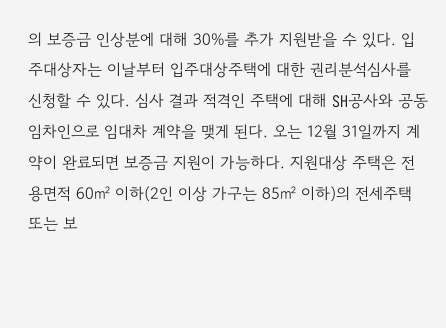의 보증금 인상분에 대해 30%를 추가 지원받을 수 있다. 입주대상자는 이날부터 입주대상주택에 대한 권리분석심사를 신청할 수 있다. 심사 결과 적격인 주택에 대해 SH공사와 공동 임차인으로 임대차 계약을 맺게 된다. 오는 12월 31일까지 계약이 완료되면 보증금 지원이 가능하다. 지원대상 주택은 전용면적 60㎡ 이하(2인 이상 가구는 85㎡ 이하)의 전세주택 또는 보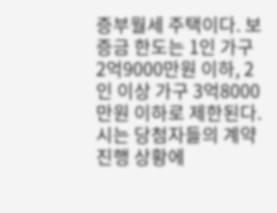증부월세 주택이다. 보증금 한도는 1인 가구 2억9000만원 이하, 2인 이상 가구 3억8000만원 이하로 제한된다. 시는 당첨자들의 계약진행 상황에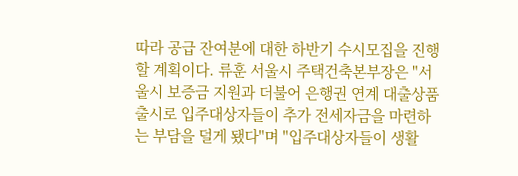따라 공급 잔여분에 대한 하반기 수시모집을 진행할 계획이다. 류훈 서울시 주택건축본부장은 "서울시 보증금 지원과 더불어 은행권 연계 대출상품 출시로 입주대상자들이 추가 전세자금을 마련하는 부담을 덜게 됐다"며 "입주대상자들이 생활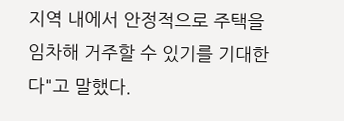지역 내에서 안정적으로 주택을 임차해 거주할 수 있기를 기대한다"고 말했다.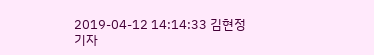2019-04-12 14:14:33 김현정 기자